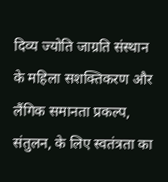दिव्य ज्योति जाग्रति संस्थान के महिला सशक्तिकरण और लैंगिक समानता प्रकल्प, संतुलन, के लिए स्वतंत्रता का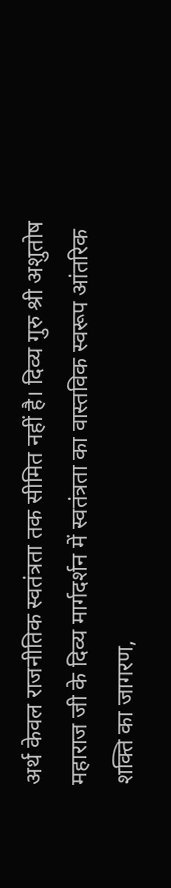अर्थ केवल राजनीतिक स्वतंत्रता तक सीमित नहीं है। दिव्य गुरु श्री अशुतोष महाराज जी के दिव्य मार्गदर्शन में स्वतंत्रता का वास्तविक स्वरूप आंतरिक शक्ति का जागरण,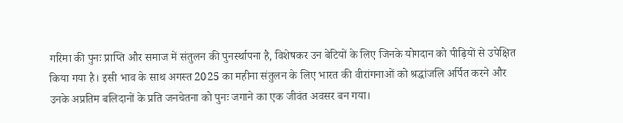गरिमा की पुनः प्राप्ति और समाज में संतुलन की पुनर्स्थापना है, विशेषकर उन बेटियों के लिए जिनके योगदान को पीढ़ियों से उपेक्षित किया गया है। इसी भाव के साथ अगस्त 2025 का महीना संतुलन के लिए भारत की वीरांगनाओं को श्रद्धांजलि अर्पित करने और उनके अप्रतिम बलिदानों के प्रति जनचेतना को पुनः जगाने का एक जीवंत अवसर बन गया।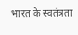भारत के स्वतंत्रता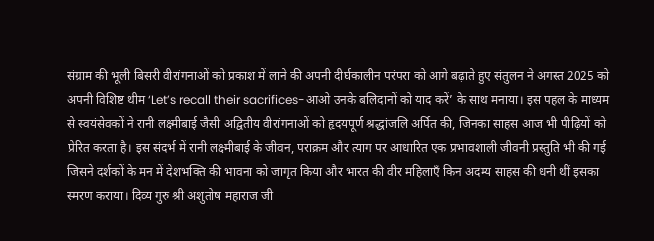संग्राम की भूली बिसरी वीरांगनाओं को प्रकाश में लाने की अपनी दीर्घकालीन परंपरा को आगे बढ़ाते हुए संतुलन ने अगस्त 2025 को अपनी विशिष्ट थीम ‘Let’s recall their sacrifices-आओ उनके बलिदानों को याद करें’ के साथ मनाया। इस पहल के माध्यम से स्वयंसेवकों ने रानी लक्ष्मीबाई जैसी अद्वितीय वीरांगनाओं को हृदयपूर्ण श्रद्धांजलि अर्पित की, जिनका साहस आज भी पीढ़ियों को प्रेरित करता है। इस संदर्भ में रानी लक्ष्मीबाई के जीवन, पराक्रम और त्याग पर आधारित एक प्रभावशाली जीवनी प्रस्तुति भी की गई जिसने दर्शकों के मन में देशभक्ति की भावना को जागृत किया और भारत की वीर महिलाएँ किन अदम्य साहस की धनी थीं इसका स्मरण कराया। दिव्य गुरु श्री अशुतोष महाराज जी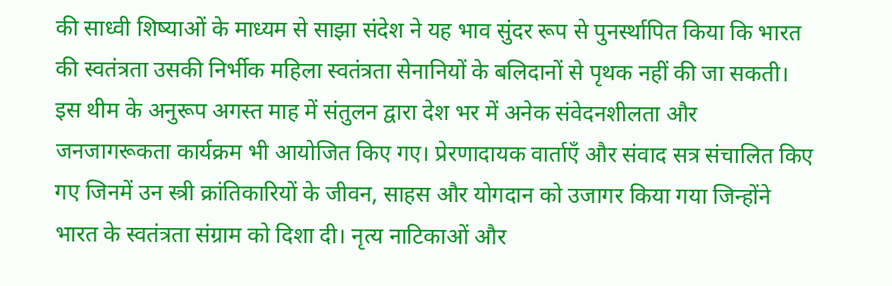की साध्वी शिष्याओं के माध्यम से साझा संदेश ने यह भाव सुंदर रूप से पुनर्स्थापित किया कि भारत की स्वतंत्रता उसकी निर्भीक महिला स्वतंत्रता सेनानियों के बलिदानों से पृथक नहीं की जा सकती।
इस थीम के अनुरूप अगस्त माह में संतुलन द्वारा देश भर में अनेक संवेदनशीलता और जनजागरूकता कार्यक्रम भी आयोजित किए गए। प्रेरणादायक वार्ताएँ और संवाद सत्र संचालित किए गए जिनमें उन स्त्री क्रांतिकारियों के जीवन, साहस और योगदान को उजागर किया गया जिन्होंने भारत के स्वतंत्रता संग्राम को दिशा दी। नृत्य नाटिकाओं और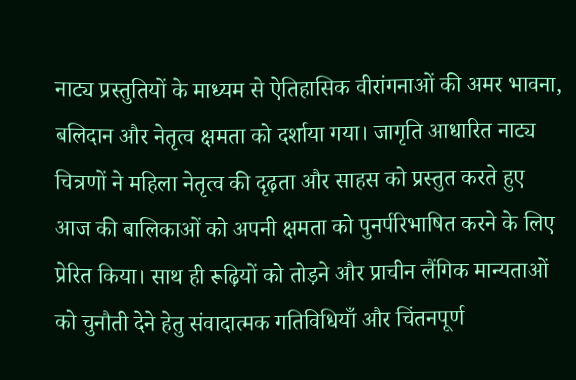नाट्य प्रस्तुतियों के माध्यम से ऐतिहासिक वीरांगनाओं की अमर भावना, बलिदान और नेतृत्व क्षमता को दर्शाया गया। जागृति आधारित नाट्य चित्रणों ने महिला नेतृत्व की दृढ़ता और साहस को प्रस्तुत करते हुए आज की बालिकाओं को अपनी क्षमता को पुनर्परिभाषित करने के लिए प्रेरित किया। साथ ही रूढ़ियों को तोड़ने और प्राचीन लैंगिक मान्यताओं को चुनौती देने हेतु संवादात्मक गतिविधियाँ और चिंतनपूर्ण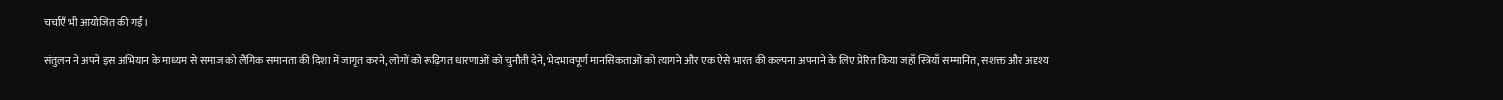चर्चाएँ भी आयोजित की गईं।

संतुलन ने अपने इस अभियान के माध्यम से समाज को लैंगिक समानता की दिशा में जागृत करने, लोगों को रूढ़िगत धारणाओं को चुनौती देने, भेदभावपूर्ण मानसिकताओं को त्यागने और एक ऐसे भारत की कल्पना अपनाने के लिए प्रेरित किया जहाँ स्त्रियाँ सम्मानित, सशक्त और अदृश्य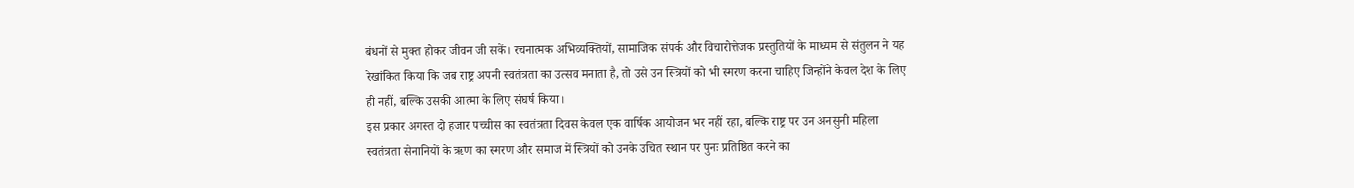बंधनों से मुक्त होकर जीवन जी सकें। रचनात्मक अभिव्यक्तियों, सामाजिक संपर्क और विचारोत्तेजक प्रस्तुतियों के माध्यम से संतुलन ने यह रेखांकित किया कि जब राष्ट्र अपनी स्वतंत्रता का उत्सव मनाता है, तो उसे उन स्त्रियों को भी स्मरण करना चाहिए जिन्होंने केवल देश के लिए ही नहीं, बल्कि उसकी आत्मा के लिए संघर्ष किया।
इस प्रकार अगस्त दो हजार पच्चीस का स्वतंत्रता दिवस केवल एक वार्षिक आयोजन भर नहीं रहा, बल्कि राष्ट्र पर उन अनसुनी महिला स्वतंत्रता सेनानियों के ऋण का स्मरण और समाज में स्त्रियों को उनके उचित स्थान पर पुनः प्रतिष्ठित करने का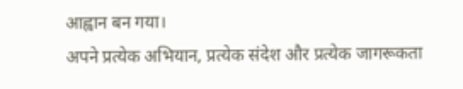आह्वान बन गया।
अपने प्रत्येक अभियान, प्रत्येक संदेश और प्रत्येक जागरूकता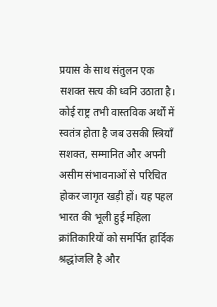प्रयास के साथ संतुलन एक सशक्त सत्य की ध्वनि उठाता है। कोई राष्ट्र तभी वास्तविक अर्थों में स्वतंत्र होता है जब उसकी स्त्रियाँ सशक्त, सम्मानित और अपनी असीम संभावनाओं से परिचित होकर जागृत खड़ी हों। यह पहल भारत की भूली हुई महिला क्रांतिकारियों को समर्पित हार्दिक श्रद्धांजलि है और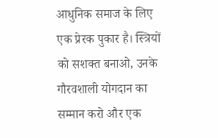आधुनिक समाज के लिए एक प्रेरक पुकार है। स्त्रियों को सशक्त बनाओ, उनके गौरवशाली योगदान का सम्मान करो और एक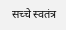सच्चे स्वतंत्र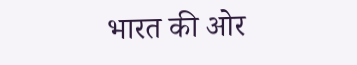भारत की ओर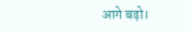आगे बढ़ो।